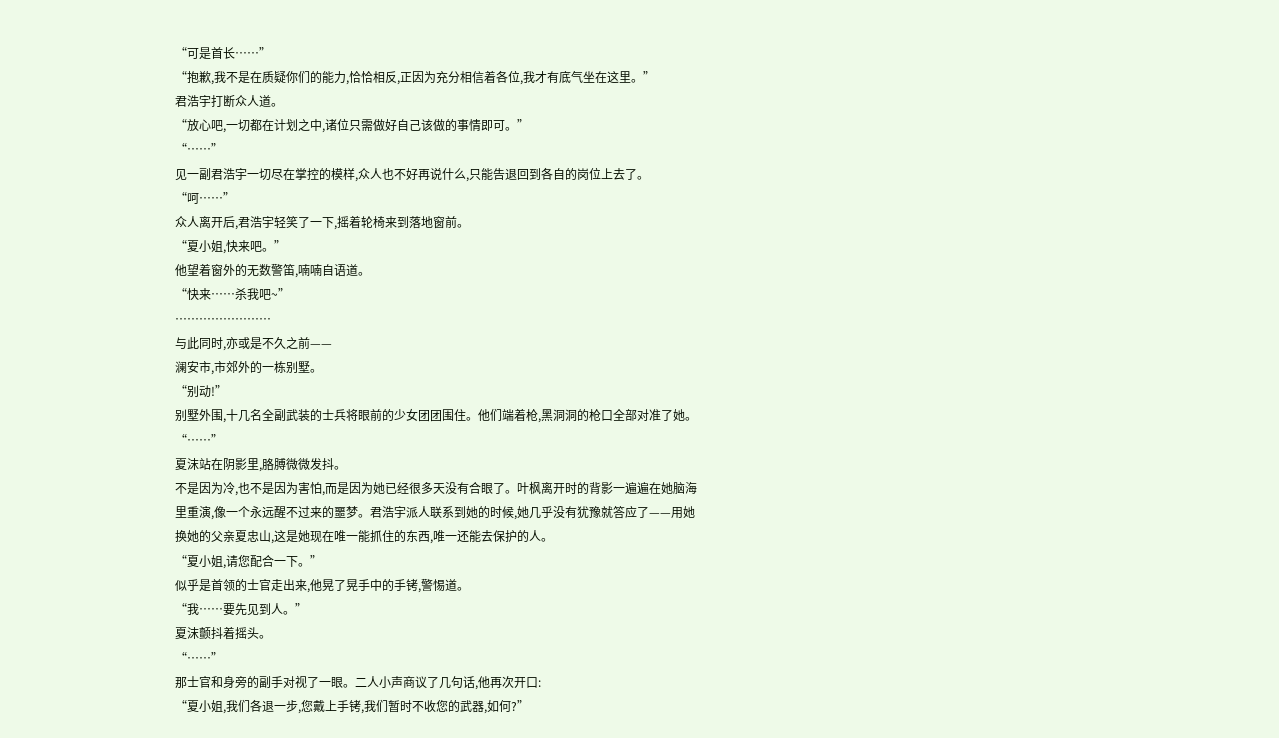“可是首长……”
“抱歉,我不是在质疑你们的能力,恰恰相反,正因为充分相信着各位,我才有底气坐在这里。”
君浩宇打断众人道。
“放心吧,一切都在计划之中,诸位只需做好自己该做的事情即可。”
“……”
见一副君浩宇一切尽在掌控的模样,众人也不好再说什么,只能告退回到各自的岗位上去了。
“呵……”
众人离开后,君浩宇轻笑了一下,摇着轮椅来到落地窗前。
“夏小姐,快来吧。”
他望着窗外的无数警笛,喃喃自语道。
“快来……杀我吧~”
……………………
与此同时,亦或是不久之前——
澜安市,市郊外的一栋别墅。
“别动!”
别墅外围,十几名全副武装的士兵将眼前的少女团团围住。他们端着枪,黑洞洞的枪口全部对准了她。
“……”
夏沫站在阴影里,胳膊微微发抖。
不是因为冷,也不是因为害怕,而是因为她已经很多天没有合眼了。叶枫离开时的背影一遍遍在她脑海里重演,像一个永远醒不过来的噩梦。君浩宇派人联系到她的时候,她几乎没有犹豫就答应了——用她换她的父亲夏忠山,这是她现在唯一能抓住的东西,唯一还能去保护的人。
“夏小姐,请您配合一下。”
似乎是首领的士官走出来,他晃了晃手中的手铐,警惕道。
“我……要先见到人。”
夏沫颤抖着摇头。
“……”
那士官和身旁的副手对视了一眼。二人小声商议了几句话,他再次开口:
“夏小姐,我们各退一步,您戴上手铐,我们暂时不收您的武器,如何?”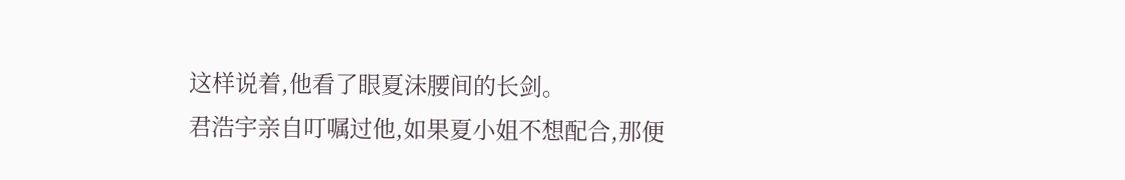这样说着,他看了眼夏沫腰间的长剑。
君浩宇亲自叮嘱过他,如果夏小姐不想配合,那便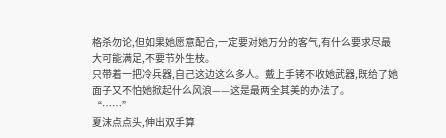格杀勿论,但如果她愿意配合,一定要对她万分的客气,有什么要求尽最大可能满足,不要节外生枝。
只带着一把冷兵器,自己这边这么多人。戴上手铐不收她武器,既给了她面子又不怕她掀起什么风浪——这是最两全其美的办法了。
“……”
夏沫点点头,伸出双手算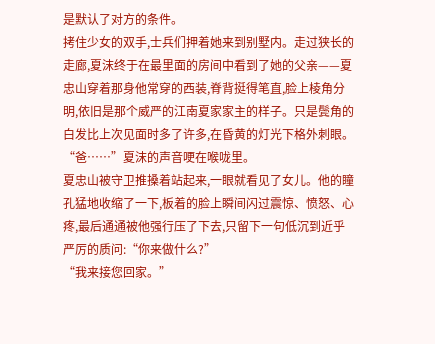是默认了对方的条件。
拷住少女的双手,士兵们押着她来到别墅内。走过狭长的走廊,夏沫终于在最里面的房间中看到了她的父亲——夏忠山穿着那身他常穿的西装,脊背挺得笔直,脸上棱角分明,依旧是那个威严的江南夏家家主的样子。只是鬓角的白发比上次见面时多了许多,在昏黄的灯光下格外刺眼。
“爸……”夏沫的声音哽在喉咙里。
夏忠山被守卫推搡着站起来,一眼就看见了女儿。他的瞳孔猛地收缩了一下,板着的脸上瞬间闪过震惊、愤怒、心疼,最后通通被他强行压了下去,只留下一句低沉到近乎严厉的质问:“你来做什么?”
“我来接您回家。”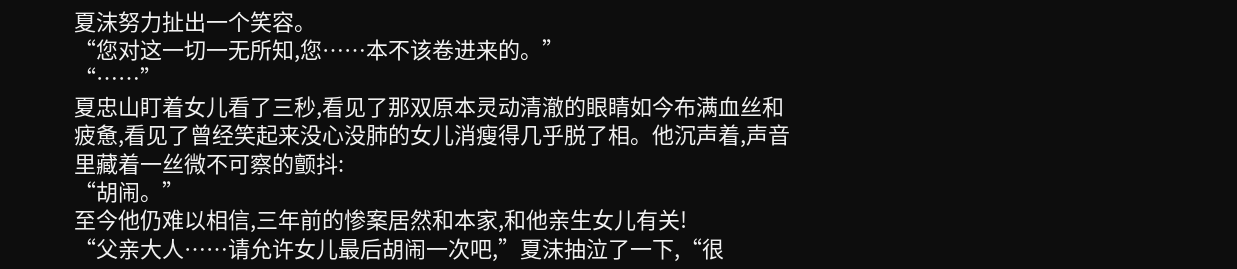夏沫努力扯出一个笑容。
“您对这一切一无所知,您……本不该卷进来的。”
“……”
夏忠山盯着女儿看了三秒,看见了那双原本灵动清澈的眼睛如今布满血丝和疲惫,看见了曾经笑起来没心没肺的女儿消瘦得几乎脱了相。他沉声着,声音里藏着一丝微不可察的颤抖:
“胡闹。”
至今他仍难以相信,三年前的惨案居然和本家,和他亲生女儿有关!
“父亲大人……请允许女儿最后胡闹一次吧,”夏沫抽泣了一下,“很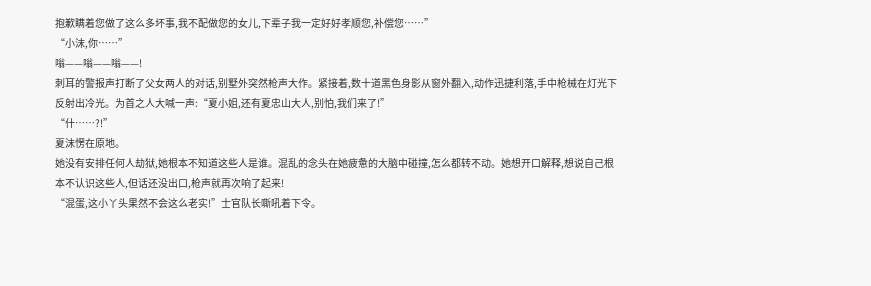抱歉瞒着您做了这么多坏事,我不配做您的女儿,下辈子我一定好好孝顺您,补偿您……”
“小沫,你……”
嗡——嗡——嗡——!
刺耳的警报声打断了父女两人的对话,别墅外突然枪声大作。紧接着,数十道黑色身影从窗外翻入,动作迅捷利落,手中枪械在灯光下反射出冷光。为首之人大喊一声:“夏小姐,还有夏忠山大人,别怕,我们来了!”
“什……?!”
夏沫愣在原地。
她没有安排任何人劫狱,她根本不知道这些人是谁。混乱的念头在她疲惫的大脑中碰撞,怎么都转不动。她想开口解释,想说自己根本不认识这些人,但话还没出口,枪声就再次响了起来!
“混蛋,这小丫头果然不会这么老实!”士官队长嘶吼着下令。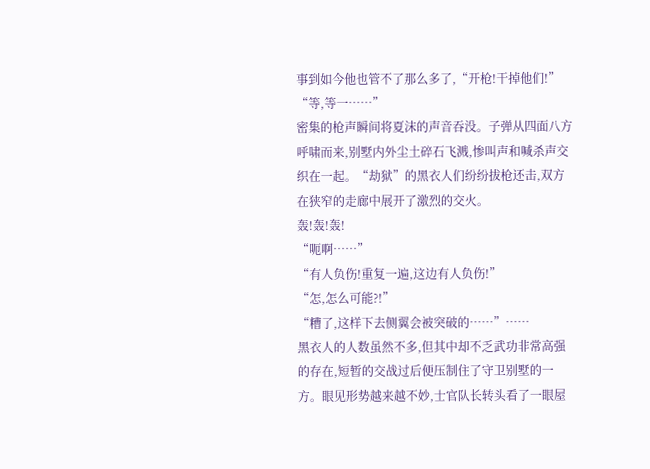事到如今他也管不了那么多了,“开枪!干掉他们!”
“等,等一……”
密集的枪声瞬间将夏沫的声音吞没。子弹从四面八方呼啸而来,别墅内外尘土碎石飞溅,惨叫声和喊杀声交织在一起。“劫狱”的黑衣人们纷纷拔枪还击,双方在狭窄的走廊中展开了激烈的交火。
轰!轰!轰!
“呃啊……”
“有人负伤!重复一遍,这边有人负伤!”
“怎,怎么可能?!”
“糟了,这样下去侧翼会被突破的……”……
黑衣人的人数虽然不多,但其中却不乏武功非常高强的存在,短暂的交战过后便压制住了守卫别墅的一方。眼见形势越来越不妙,士官队长转头看了一眼屋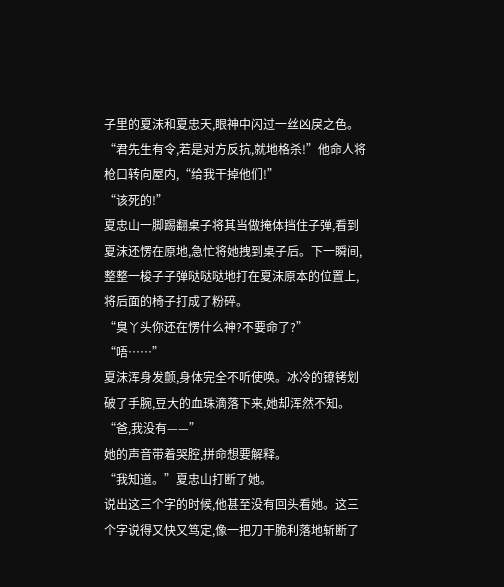子里的夏沫和夏忠天,眼神中闪过一丝凶戾之色。
“君先生有令,若是对方反抗,就地格杀!”他命人将枪口转向屋内,“给我干掉他们!”
“该死的!”
夏忠山一脚踢翻桌子将其当做掩体挡住子弹,看到夏沫还愣在原地,急忙将她拽到桌子后。下一瞬间,整整一梭子子弹哒哒哒地打在夏沫原本的位置上,将后面的椅子打成了粉碎。
“臭丫头你还在愣什么神?不要命了?”
“唔……”
夏沫浑身发颤,身体完全不听使唤。冰冷的镣铐划破了手腕,豆大的血珠滴落下来,她却浑然不知。
“爸,我没有——”
她的声音带着哭腔,拼命想要解释。
“我知道。”夏忠山打断了她。
说出这三个字的时候,他甚至没有回头看她。这三个字说得又快又笃定,像一把刀干脆利落地斩断了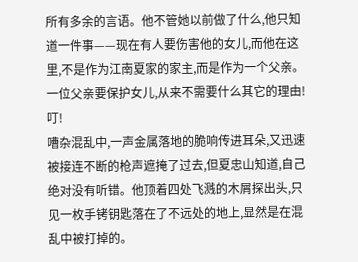所有多余的言语。他不管她以前做了什么,他只知道一件事——现在有人要伤害他的女儿,而他在这里,不是作为江南夏家的家主,而是作为一个父亲。
一位父亲要保护女儿,从来不需要什么其它的理由!
叮!
嘈杂混乱中,一声金属落地的脆响传进耳朵,又迅速被接连不断的枪声遮掩了过去,但夏忠山知道,自己绝对没有听错。他顶着四处飞溅的木屑探出头,只见一枚手铐钥匙落在了不远处的地上,显然是在混乱中被打掉的。